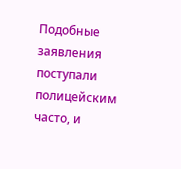Подобные заявления поступали полицейским часто, и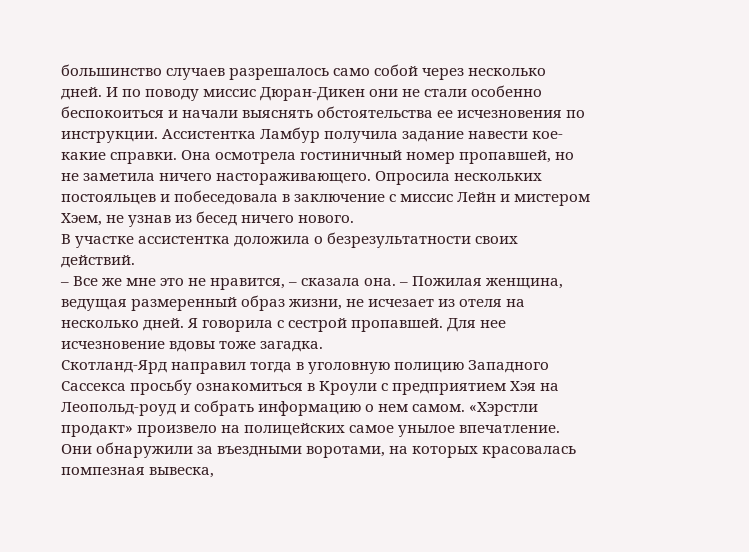большинство случаев разрешалось само собой через несколько дней. И по поводу миссис Дюран-Дикен они не стали особенно беспокоиться и начали выяснять обстоятельства ее исчезновения по инструкции. Ассистентка Ламбур получила задание навести кое-какие справки. Она осмотрела гостиничный номер пропавшей, но не заметила ничего настораживающего. Опросила нескольких постояльцев и побеседовала в заключение с миссис Лейн и мистером Хэем, не узнав из бесед ничего нового.
В участке ассистентка доложила о безрезультатности своих действий.
– Все же мне это не нравится, – сказала она. – Пожилая женщина, ведущая размеренный образ жизни, не исчезает из отеля на несколько дней. Я говорила с сестрой пропавшей. Для нее исчезновение вдовы тоже загадка.
Скотланд-Ярд направил тогда в уголовную полицию Западного Сассекса просьбу ознакомиться в Кроули с предприятием Хэя на Леопольд-роуд и собрать информацию о нем самом. «Хэрстли продакт» произвело на полицейских самое унылое впечатление. Они обнаружили за въездными воротами, на которых красовалась помпезная вывеска,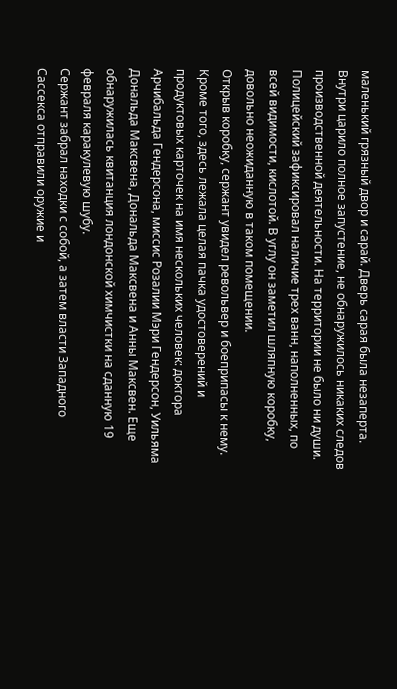маленький грязный двор и сарай. Дверь сарая была незаперта. Внутри царило полное запустение, не обнаружилось никаких следов производственной деятельности. На территории не было ни души. Полицейский зафиксировал наличие трех ванн, наполненных, по всей видимости, кислотой. В углу он заметил шляпную коробку, довольно неожиданную в таком помещении.
Открыв коробку, сержант увидел револьвер и боеприпасы к нему. Кроме того, здесь лежала целая пачка удостоверений и продуктовых карточек на имя нескольких человек: доктора Арчибальда Гендерсона, миссис Розалии Мэри Гендерсон, Уильяма Дональда Максвена, Дональда Максвена и Анны Максвен. Еще обнаружилась квитанция лондонской химчистки на сданную 19 февраля каракулевую шубу.
Сержант забрал находки с собой, а затем власти Западного Сассекса отправили оружие и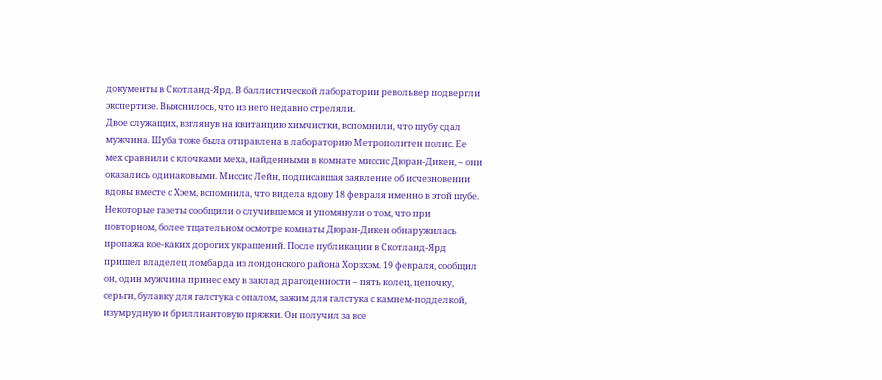документы в Скотланд-Ярд. В баллистической лаборатории револьвер подвергли экспертизе. Выяснилось, что из него недавно стреляли.
Двое служащих, взглянув на квитанцию химчистки, вспомнили, что шубу сдал мужчина. Шуба тоже была отправлена в лабораторию Метрополитен полис. Ее мех сравнили с клочками меха, найденными в комнате миссис Дюран-Дикен, – они оказались одинаковыми. Миссис Лейн, подписавшая заявление об исчезновении вдовы вместе с Хэем, вспомнила, что видела вдову 18 февраля именно в этой шубе.
Некоторые газеты сообщили о случившемся и упомянули о том, что при повторном, более тщательном осмотре комнаты Дюран-Дикен обнаружилась пропажа кое-каких дорогих украшений. После публикации в Скотланд-Ярд пришел владелец ломбарда из лондонского района Хорзхэм. 19 февраля, сообщил он, один мужчина принес ему в заклад драгоценности – пять колец, цепочку, серьги, булавку для галстука с опалом, зажим для галстука с камнем-подделкой, изумрудную и бриллиантовую пряжки. Он получил за все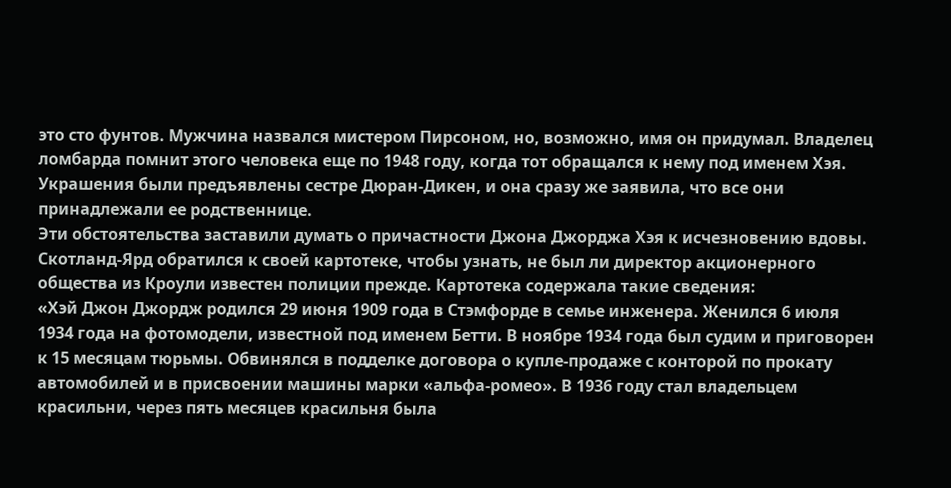это сто фунтов. Мужчина назвался мистером Пирсоном, но, возможно, имя он придумал. Владелец ломбарда помнит этого человека еще по 1948 году, когда тот обращался к нему под именем Хэя.
Украшения были предъявлены сестре Дюран-Дикен, и она сразу же заявила, что все они принадлежали ее родственнице.
Эти обстоятельства заставили думать о причастности Джона Джорджа Хэя к исчезновению вдовы. Скотланд-Ярд обратился к своей картотеке, чтобы узнать, не был ли директор акционерного общества из Кроули известен полиции прежде. Картотека содержала такие сведения:
«Хэй Джон Джордж родился 29 июня 1909 года в Стэмфорде в семье инженера. Женился 6 июля 1934 года на фотомодели, известной под именем Бетти. В ноябре 1934 года был судим и приговорен к 15 месяцам тюрьмы. Обвинялся в подделке договора о купле-продаже с конторой по прокату автомобилей и в присвоении машины марки «альфа-ромео». В 1936 году стал владельцем красильни, через пять месяцев красильня была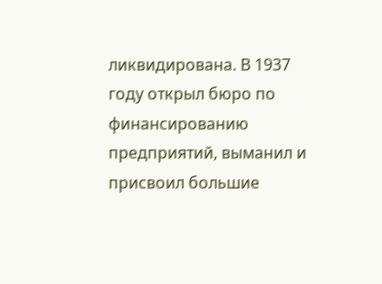ликвидирована. В 1937 году открыл бюро по финансированию предприятий, выманил и присвоил большие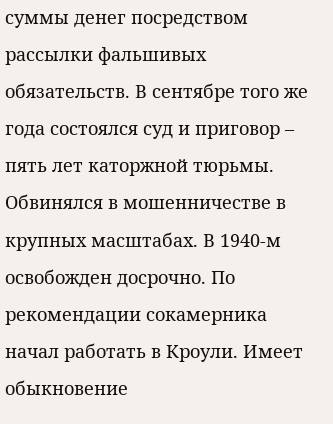суммы денег посредством рассылки фальшивых обязательств. В сентябре того же года состоялся суд и приговор – пять лет каторжной тюрьмы. Обвинялся в мошенничестве в крупных масштабах. В 1940-м освобожден досрочно. По рекомендации сокамерника начал работать в Кроули. Имеет обыкновение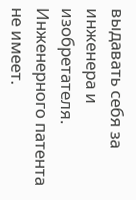выдавать себя за инженера и изобретателя. Инженерного патента не имеет.